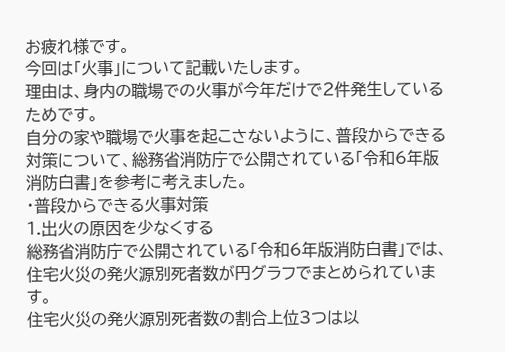お疲れ様です。
今回は「火事」について記載いたします。
理由は、身内の職場での火事が今年だけで2件発生しているためです。
自分の家や職場で火事を起こさないように、普段からできる対策について、総務省消防庁で公開されている「令和6年版消防白書」を参考に考えました。
・普段からできる火事対策
1.出火の原因を少なくする
総務省消防庁で公開されている「令和6年版消防白書」では、住宅火災の発火源別死者数が円グラフでまとめられています。
住宅火災の発火源別死者数の割合上位3つは以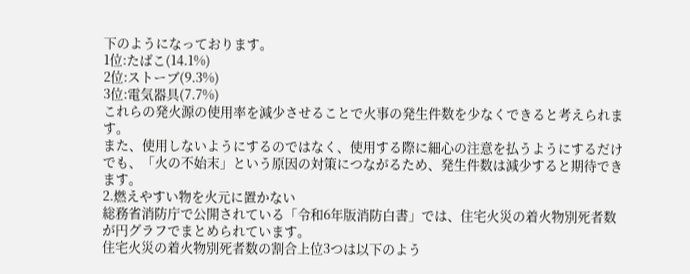下のようになっております。
1位:たばこ(14.1%)
2位:ストーブ(9.3%)
3位:電気器具(7.7%)
これらの発火源の使用率を減少させることで火事の発生件数を少なくできると考えられます。
また、使用しないようにするのではなく、使用する際に細心の注意を払うようにするだけでも、「火の不始末」という原因の対策につながるため、発生件数は減少すると期待できます。
2.燃えやすい物を火元に置かない
総務省消防庁で公開されている「令和6年版消防白書」では、住宅火災の着火物別死者数が円グラフでまとめられています。
住宅火災の着火物別死者数の割合上位3つは以下のよう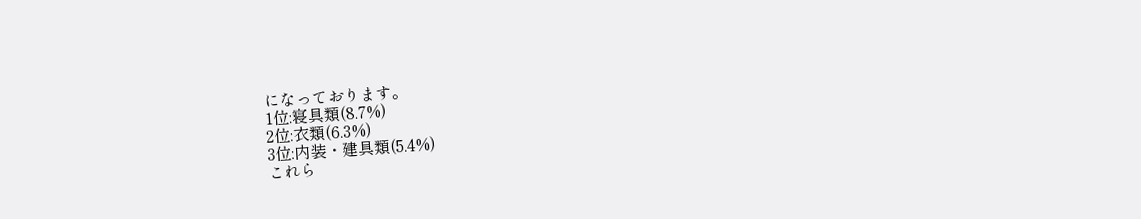になっております。
1位:寝具類(8.7%)
2位:衣類(6.3%)
3位:内装・建具類(5.4%)
これら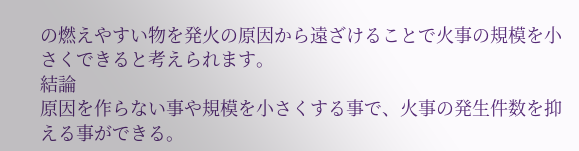の燃えやすい物を発火の原因から遠ざけることで火事の規模を小さくできると考えられます。
結論
原因を作らない事や規模を小さくする事で、火事の発生件数を抑える事ができる。